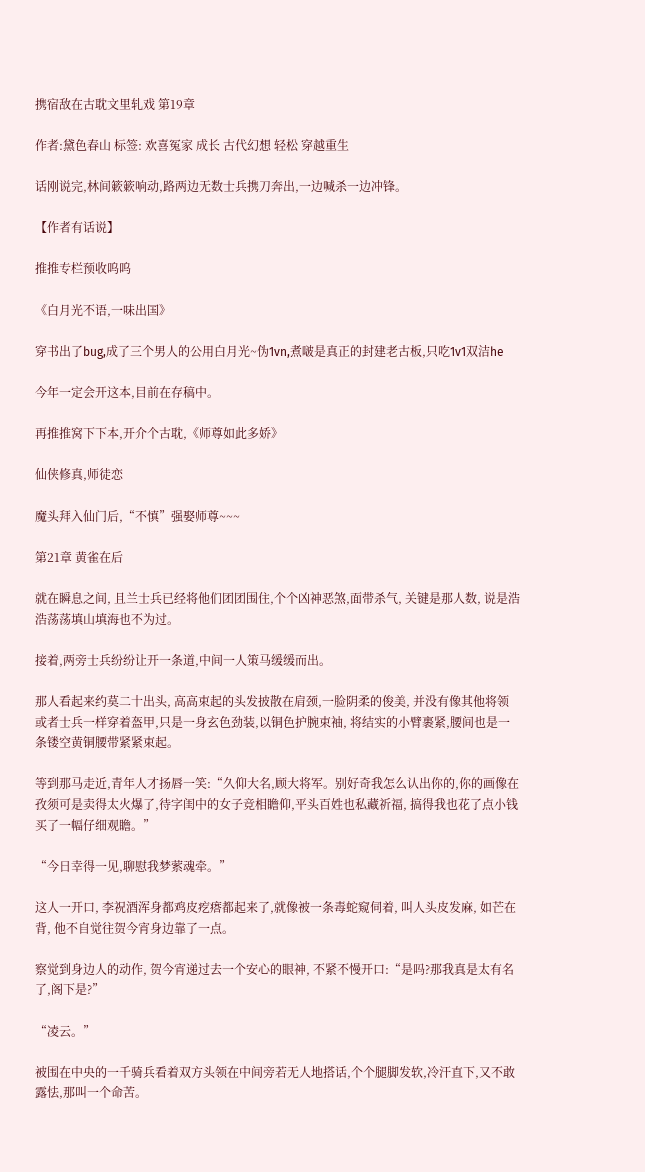携宿敌在古耽文里轧戏 第19章

作者:黛色春山 标签: 欢喜冤家 成长 古代幻想 轻松 穿越重生

话刚说完,林间簌簌响动,路两边无数士兵携刀奔出,一边喊杀一边冲锋。

【作者有话说】

推推专栏预收呜呜

《白月光不语,一味出国》

穿书出了bug,成了三个男人的公用白月光~伪1vn,煮啵是真正的封建老古板,只吃1v1双洁he

今年一定会开这本,目前在存稿中。

再推推窝下下本,开介个古耽,《师尊如此多娇》

仙侠修真,师徒恋

魔头拜入仙门后,“不慎”强娶师尊~~~

第21章 黄雀在后

就在瞬息之间, 且兰士兵已经将他们团团围住,个个凶神恶煞,面带杀气, 关键是那人数, 说是浩浩荡荡填山填海也不为过。

接着,两旁士兵纷纷让开一条道,中间一人策马缓缓而出。

那人看起来约莫二十出头, 高高束起的头发披散在肩颈,一脸阴柔的俊美, 并没有像其他将领或者士兵一样穿着盔甲,只是一身玄色劲装,以铜色护腕束袖, 将结实的小臂裹紧,腰间也是一条镂空黄铜腰带紧紧束起。

等到那马走近,青年人才扬唇一笑:“久仰大名,顾大将军。别好奇我怎么认出你的,你的画像在孜须可是卖得太火爆了,待字闺中的女子竞相瞻仰,平头百姓也私藏祈福, 搞得我也花了点小钱买了一幅仔细观瞻。”

“今日幸得一见,聊慰我梦萦魂牵。”

这人一开口, 李祝酒浑身都鸡皮疙瘩都起来了,就像被一条毒蛇窥伺着, 叫人头皮发麻, 如芒在背, 他不自觉往贺今宵身边靠了一点。

察觉到身边人的动作, 贺今宵递过去一个安心的眼神, 不紧不慢开口:“是吗?那我真是太有名了,阁下是?”

“凌云。”

被围在中央的一千骑兵看着双方头领在中间旁若无人地搭话,个个腿脚发软,冷汗直下,又不敢露怯,那叫一个命苦。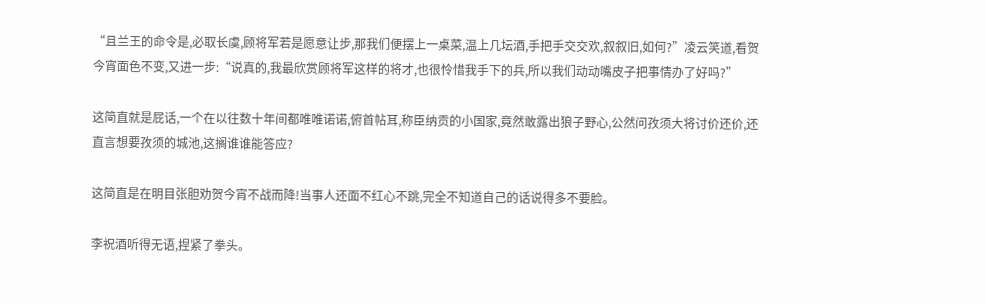“且兰王的命令是,必取长虞,顾将军若是愿意让步,那我们便摆上一桌菜,温上几坛酒,手把手交交欢,叙叙旧,如何?”凌云笑道,看贺今宵面色不变,又进一步:“说真的,我最欣赏顾将军这样的将才,也很怜惜我手下的兵,所以我们动动嘴皮子把事情办了好吗?”

这简直就是屁话,一个在以往数十年间都唯唯诺诺,俯首帖耳,称臣纳贡的小国家,竟然敢露出狼子野心,公然问孜须大将讨价还价,还直言想要孜须的城池,这搁谁谁能答应?

这简直是在明目张胆劝贺今宵不战而降!当事人还面不红心不跳,完全不知道自己的话说得多不要脸。

李祝酒听得无语,捏紧了拳头。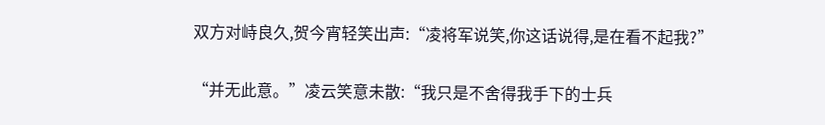双方对峙良久,贺今宵轻笑出声:“凌将军说笑,你这话说得,是在看不起我?”

“并无此意。”凌云笑意未散:“我只是不舍得我手下的士兵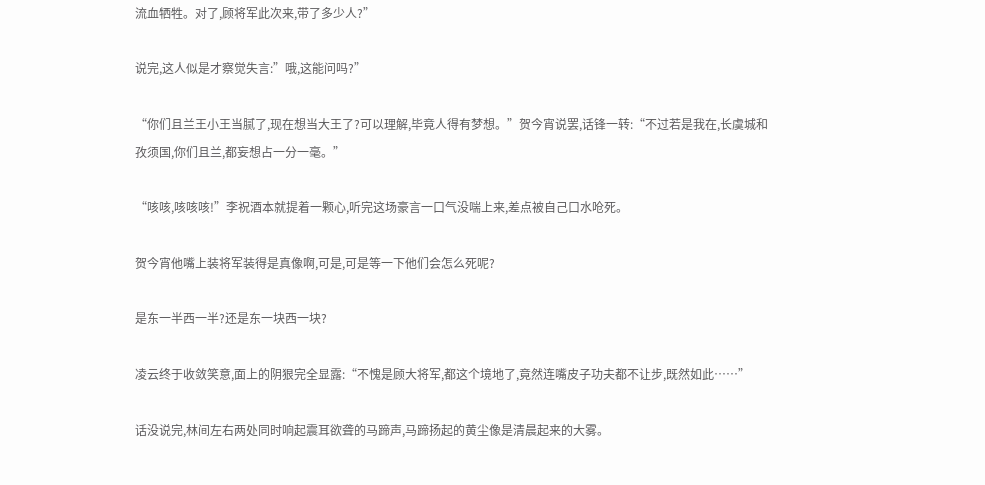流血牺牲。对了,顾将军此次来,带了多少人?”

说完,这人似是才察觉失言:”哦,这能问吗?”

“你们且兰王小王当腻了,现在想当大王了?可以理解,毕竟人得有梦想。”贺今宵说罢,话锋一转:“不过若是我在,长虞城和孜须国,你们且兰,都妄想占一分一毫。”

“咳咳,咳咳咳!”李祝酒本就提着一颗心,听完这场豪言一口气没喘上来,差点被自己口水呛死。

贺今宵他嘴上装将军装得是真像啊,可是,可是等一下他们会怎么死呢?

是东一半西一半?还是东一块西一块?

凌云终于收敛笑意,面上的阴狠完全显露:“不愧是顾大将军,都这个境地了,竟然连嘴皮子功夫都不让步,既然如此……”

话没说完,林间左右两处同时响起震耳欲聋的马蹄声,马蹄扬起的黄尘像是清晨起来的大雾。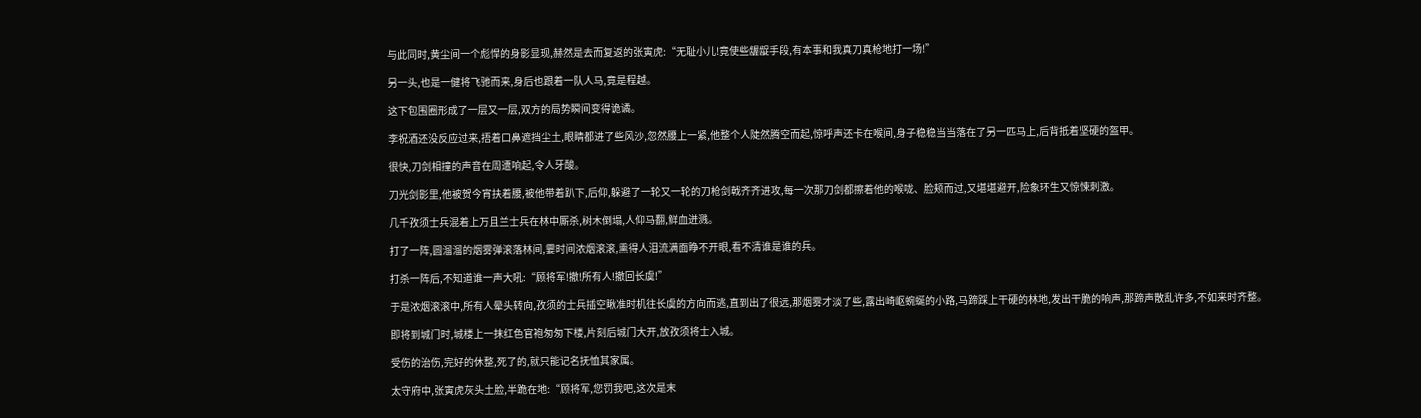与此同时,黄尘间一个彪悍的身影显现,赫然是去而复返的张寅虎:“无耻小儿!竟使些龌龊手段,有本事和我真刀真枪地打一场!”

另一头,也是一健将飞驰而来,身后也跟着一队人马,竟是程越。

这下包围圈形成了一层又一层,双方的局势瞬间变得诡谲。

李祝酒还没反应过来,捂着口鼻遮挡尘土,眼睛都进了些风沙,忽然腰上一紧,他整个人陡然腾空而起,惊呼声还卡在喉间,身子稳稳当当落在了另一匹马上,后背抵着坚硬的盔甲。

很快,刀剑相撞的声音在周遭响起,令人牙酸。

刀光剑影里,他被贺今宵扶着腰,被他带着趴下,后仰,躲避了一轮又一轮的刀枪剑戟齐齐进攻,每一次那刀剑都擦着他的喉咙、脸颊而过,又堪堪避开,险象环生又惊悚刺激。

几千孜须士兵混着上万且兰士兵在林中厮杀,树木倒塌,人仰马翻,鲜血迸溅。

打了一阵,圆溜溜的烟雾弹滚落林间,霎时间浓烟滚滚,熏得人泪流满面睁不开眼,看不清谁是谁的兵。

打杀一阵后,不知道谁一声大吼:“顾将军!撤!所有人!撤回长虞!”

于是浓烟滚滚中,所有人晕头转向,孜须的士兵插空瞅准时机往长虞的方向而逃,直到出了很远,那烟雾才淡了些,露出崎岖蜿蜒的小路,马蹄踩上干硬的林地,发出干脆的响声,那蹄声散乱许多,不如来时齐整。

即将到城门时,城楼上一抹红色官袍匆匆下楼,片刻后城门大开,放孜须将士入城。

受伤的治伤,完好的休整,死了的,就只能记名抚恤其家属。

太守府中,张寅虎灰头土脸,半跪在地:“顾将军,您罚我吧,这次是末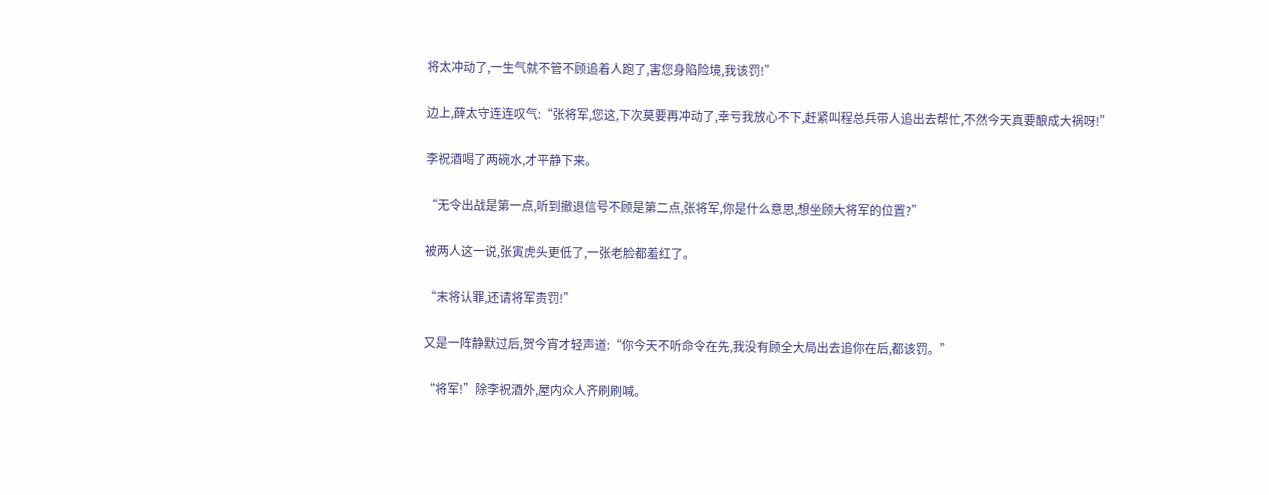将太冲动了,一生气就不管不顾追着人跑了,害您身陷险境,我该罚!”

边上,薛太守连连叹气:“张将军,您这,下次莫要再冲动了,幸亏我放心不下,赶紧叫程总兵带人追出去帮忙,不然今天真要酿成大祸呀!”

李祝酒喝了两碗水,才平静下来。

“无令出战是第一点,听到撤退信号不顾是第二点,张将军,你是什么意思,想坐顾大将军的位置?”

被两人这一说,张寅虎头更低了,一张老脸都羞红了。

“末将认罪,还请将军责罚!”

又是一阵静默过后,贺今宵才轻声道:“你今天不听命令在先,我没有顾全大局出去追你在后,都该罚。”

“将军!”除李祝酒外,屋内众人齐刷刷喊。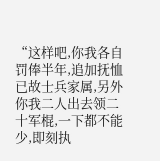“这样吧,你我各自罚俸半年,追加抚恤已故士兵家属,另外你我二人出去领二十军棍,一下都不能少,即刻执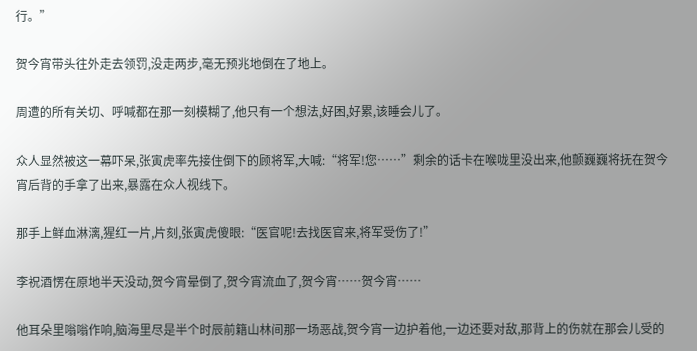行。”

贺今宵带头往外走去领罚,没走两步,毫无预兆地倒在了地上。

周遭的所有关切、呼喊都在那一刻模糊了,他只有一个想法,好困,好累,该睡会儿了。

众人显然被这一幕吓呆,张寅虎率先接住倒下的顾将军,大喊:“将军!您……”剩余的话卡在喉咙里没出来,他颤巍巍将抚在贺今宵后背的手拿了出来,暴露在众人视线下。

那手上鲜血淋漓,猩红一片,片刻,张寅虎傻眼:“医官呢!去找医官来,将军受伤了!”

李祝酒愣在原地半天没动,贺今宵晕倒了,贺今宵流血了,贺今宵……贺今宵……

他耳朵里嗡嗡作响,脑海里尽是半个时辰前籍山林间那一场恶战,贺今宵一边护着他,一边还要对敌,那背上的伤就在那会儿受的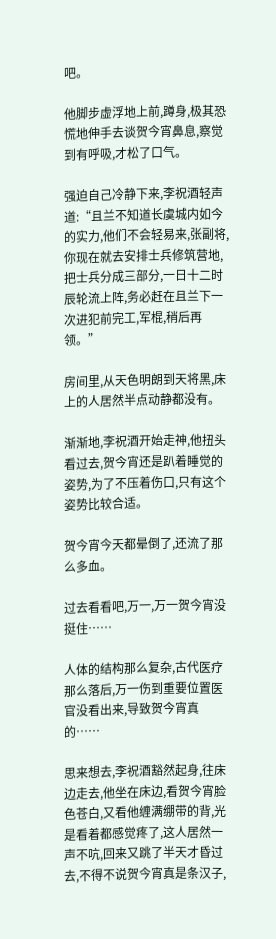吧。

他脚步虚浮地上前,蹲身,极其恐慌地伸手去谈贺今宵鼻息,察觉到有呼吸,才松了口气。

强迫自己冷静下来,李祝酒轻声道:“且兰不知道长虞城内如今的实力,他们不会轻易来,张副将,你现在就去安排士兵修筑营地,把士兵分成三部分,一日十二时辰轮流上阵,务必赶在且兰下一次进犯前完工,军棍,稍后再领。”

房间里,从天色明朗到天将黑,床上的人居然半点动静都没有。

渐渐地,李祝酒开始走神,他扭头看过去,贺今宵还是趴着睡觉的姿势,为了不压着伤口,只有这个姿势比较合适。

贺今宵今天都晕倒了,还流了那么多血。

过去看看吧,万一,万一贺今宵没挺住……

人体的结构那么复杂,古代医疗那么落后,万一伤到重要位置医官没看出来,导致贺今宵真的……

思来想去,李祝酒豁然起身,往床边走去,他坐在床边,看贺今宵脸色苍白,又看他缠满绷带的背,光是看着都感觉疼了,这人居然一声不吭,回来又跳了半天才昏过去,不得不说贺今宵真是条汉子,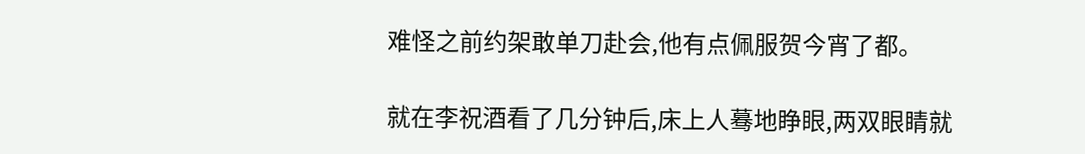难怪之前约架敢单刀赴会,他有点佩服贺今宵了都。

就在李祝酒看了几分钟后,床上人蓦地睁眼,两双眼睛就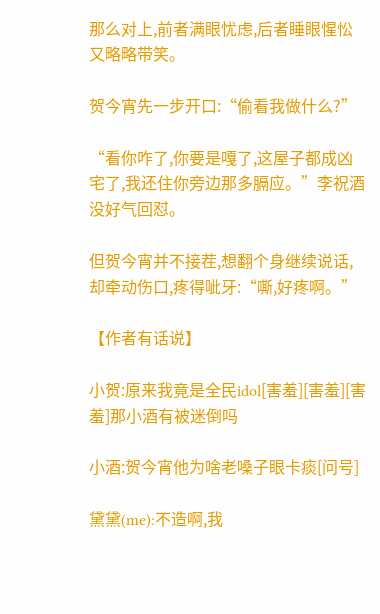那么对上,前者满眼忧虑,后者睡眼惺忪又略略带笑。

贺今宵先一步开口:“偷看我做什么?”

“看你咋了,你要是嘎了,这屋子都成凶宅了,我还住你旁边那多膈应。”李祝酒没好气回怼。

但贺今宵并不接茬,想翻个身继续说话,却牵动伤口,疼得呲牙:“嘶,好疼啊。”

【作者有话说】

小贺:原来我竟是全民idol[害羞][害羞][害羞]那小酒有被迷倒吗

小酒:贺今宵他为啥老嗓子眼卡痰[问号]

黛黛(me):不造啊,我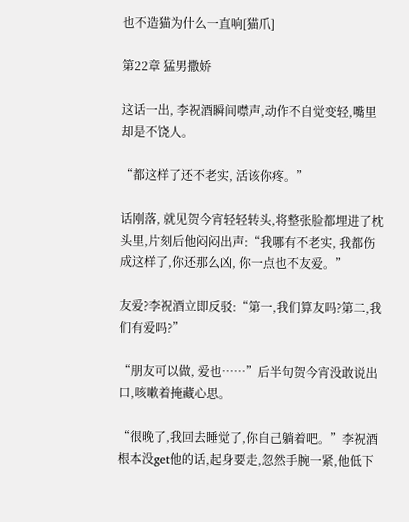也不造猫为什么一直响[猫爪]

第22章 猛男撒娇

这话一出, 李祝酒瞬间噤声,动作不自觉变轻,嘴里却是不饶人。

“都这样了还不老实, 活该你疼。”

话刚落, 就见贺今宵轻轻转头,将整张脸都埋进了枕头里,片刻后他闷闷出声:“我哪有不老实, 我都伤成这样了,你还那么凶, 你一点也不友爱。”

友爱?李祝酒立即反驳:“第一,我们算友吗?第二,我们有爱吗?”

“朋友可以做, 爱也……”后半句贺今宵没敢说出口,咳嗽着掩藏心思。

“很晚了,我回去睡觉了,你自己躺着吧。”李祝酒根本没get他的话,起身要走,忽然手腕一紧,他低下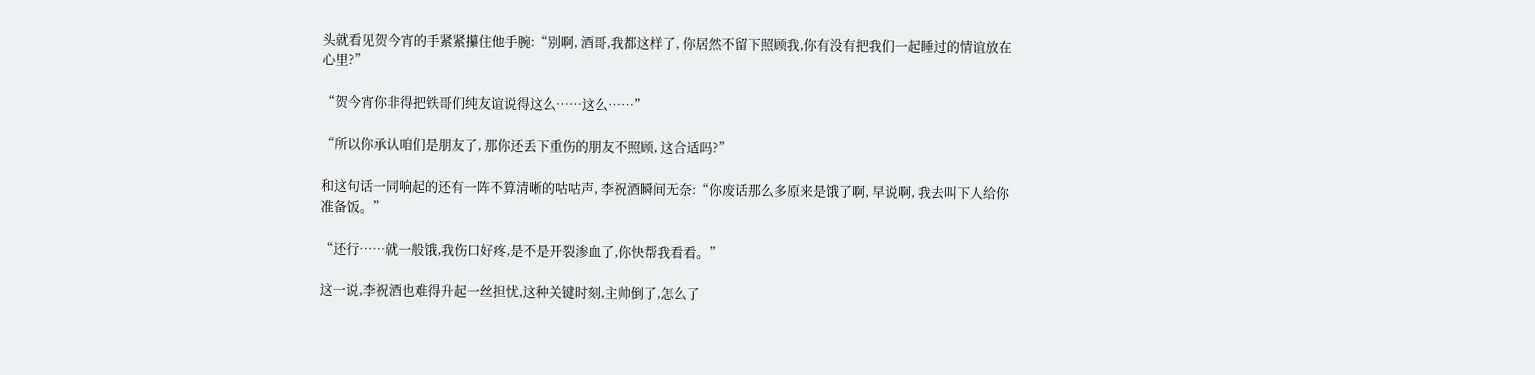头就看见贺今宵的手紧紧攥住他手腕:“别啊, 酒哥,我都这样了, 你居然不留下照顾我,你有没有把我们一起睡过的情谊放在心里?”

“贺今宵你非得把铁哥们纯友谊说得这么……这么……”

“所以你承认咱们是朋友了, 那你还丢下重伤的朋友不照顾, 这合适吗?”

和这句话一同响起的还有一阵不算清晰的咕咕声, 李祝酒瞬间无奈:“你废话那么多原来是饿了啊, 早说啊, 我去叫下人给你准备饭。”

“还行……就一般饿,我伤口好疼,是不是开裂渗血了,你快帮我看看。”

这一说,李祝酒也难得升起一丝担忧,这种关键时刻,主帅倒了,怎么了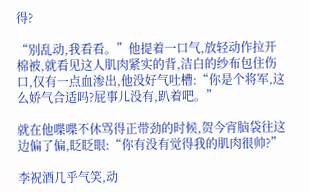得?

“别乱动,我看看。”他提着一口气,放轻动作拉开棉被,就看见这人肌肉紧实的背,洁白的纱布包住伤口,仅有一点血渗出,他没好气吐槽:“你是个将军,这么娇气合适吗?屁事儿没有,趴着吧。”

就在他喋喋不休骂得正带劲的时候,贺今宵脑袋往这边偏了偏,眨眨眼:“你有没有觉得我的肌肉很帅?”

李祝酒几乎气笑,动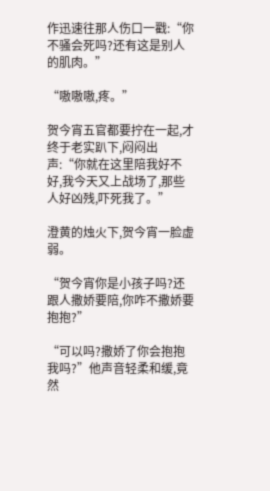作迅速往那人伤口一戳:“你不骚会死吗?还有这是别人的肌肉。”

“嗷嗷嗷,疼。”

贺今宵五官都要拧在一起,才终于老实趴下,闷闷出声:“你就在这里陪我好不好,我今天又上战场了,那些人好凶残,吓死我了。”

澄黄的烛火下,贺今宵一脸虚弱。

“贺今宵你是小孩子吗?还跟人撒娇要陪,你咋不撒娇要抱抱?”

“可以吗?撒娇了你会抱抱我吗?”他声音轻柔和缓,竟然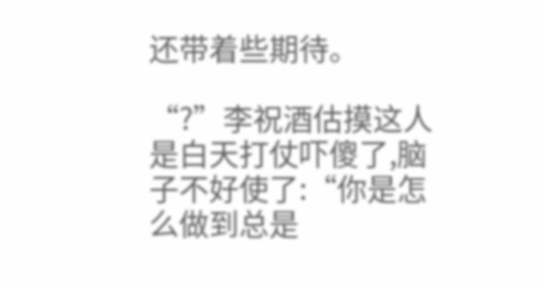还带着些期待。

“?”李祝酒估摸这人是白天打仗吓傻了,脑子不好使了:“你是怎么做到总是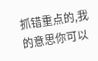抓错重点的,我的意思你可以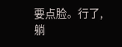要点脸。行了,躺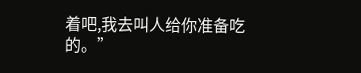着吧,我去叫人给你准备吃的。”